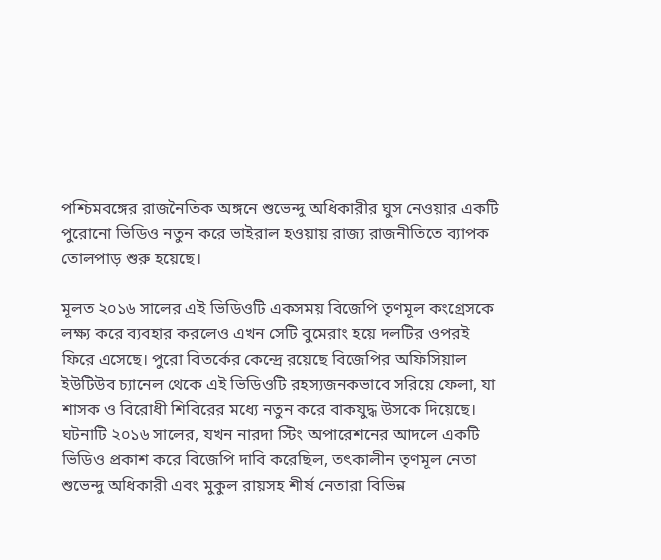পশ্চিমবঙ্গের রাজনৈতিক অঙ্গনে শুভেন্দু অধিকারীর ঘুস নেওয়ার একটি পুরোনো ভিডিও নতুন করে ভাইরাল হওয়ায় রাজ্য রাজনীতিতে ব্যাপক তোলপাড় শুরু হয়েছে।

মূলত ২০১৬ সালের এই ভিডিওটি একসময় বিজেপি তৃণমূল কংগ্রেসকে লক্ষ্য করে ব্যবহার করলেও এখন সেটি বুমেরাং হয়ে দলটির ওপরই ফিরে এসেছে। পুরো বিতর্কের কেন্দ্রে রয়েছে বিজেপির অফিসিয়াল ইউটিউব চ্যানেল থেকে এই ভিডিওটি রহস্যজনকভাবে সরিয়ে ফেলা, যা শাসক ও বিরোধী শিবিরের মধ্যে নতুন করে বাকযুদ্ধ উসকে দিয়েছে।
ঘটনাটি ২০১৬ সালের, যখন নারদা স্টিং অপারেশনের আদলে একটি ভিডিও প্রকাশ করে বিজেপি দাবি করেছিল, তৎকালীন তৃণমূল নেতা শুভেন্দু অধিকারী এবং মুকুল রায়সহ শীর্ষ নেতারা বিভিন্ন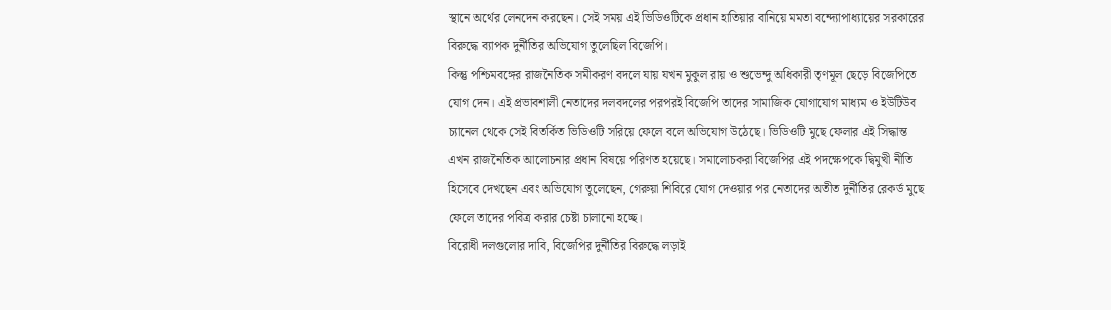স্থানে অর্থের লেনদেন করছেন। সেই সময় এই ভিডিওটিকে প্রধান হাতিয়ার বানিয়ে মমতা বন্দ্যোপাধ্যায়ের সরকারের বিরুদ্ধে ব্যাপক দুর্নীতির অভিযোগ তুলেছিল বিজেপি।
কিন্তু পশ্চিমবঙ্গের রাজনৈতিক সমীকরণ বদলে যায় যখন মুকুল রায় ও শুভেন্দু অধিকারী তৃণমূল ছেড়ে বিজেপিতে যোগ দেন। এই প্রভাবশালী নেতাদের দলবদলের পরপরই বিজেপি তাদের সামাজিক যোগাযোগ মাধ্যম ও ইউটিউব চ্যানেল থেকে সেই বিতর্কিত ভিডিওটি সরিয়ে ফেলে বলে অভিযোগ উঠেছে। ভিডিওটি মুছে ফেলার এই সিদ্ধান্ত এখন রাজনৈতিক আলোচনার প্রধান বিষয়ে পরিণত হয়েছে। সমালোচকরা বিজেপির এই পদক্ষেপকে দ্বিমুখী নীতি হিসেবে দেখছেন এবং অভিযোগ তুলেছেন, গেরুয়া শিবিরে যোগ দেওয়ার পর নেতাদের অতীত দুর্নীতির রেকর্ড মুছে ফেলে তাদের পবিত্র করার চেষ্টা চালানো হচ্ছে।
বিরোধী দলগুলোর দাবি, বিজেপির দুর্নীতির বিরুদ্ধে লড়াই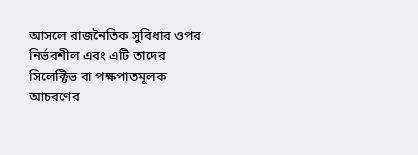আসলে রাজনৈতিক সুবিধার ওপর নির্ভরশীল এবং এটি তাদের সিলেক্টিভ বা পক্ষপাতমূলক আচরণের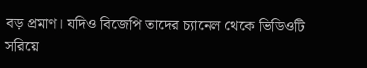বড় প্রমাণ। যদিও বিজেপি তাদের চ্যানেল থেকে ভিডিওটি সরিয়ে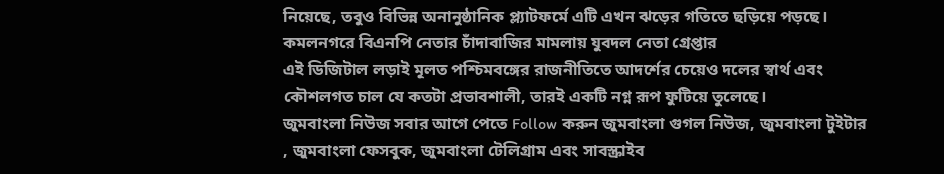নিয়েছে, তবুও বিভিন্ন অনানুষ্ঠানিক প্ল্যাটফর্মে এটি এখন ঝড়ের গতিতে ছড়িয়ে পড়ছে।
কমলনগরে বিএনপি নেতার চাঁদাবাজির মামলায় যুবদল নেতা গ্রেপ্তার
এই ডিজিটাল লড়াই মূলত পশ্চিমবঙ্গের রাজনীতিতে আদর্শের চেয়েও দলের স্বার্থ এবং কৌশলগত চাল যে কতটা প্রভাবশালী, তারই একটি নগ্ন রূপ ফুটিয়ে তুলেছে।
জুমবাংলা নিউজ সবার আগে পেতে Follow করুন জুমবাংলা গুগল নিউজ, জুমবাংলা টুইটার , জুমবাংলা ফেসবুক, জুমবাংলা টেলিগ্রাম এবং সাবস্ক্রাইব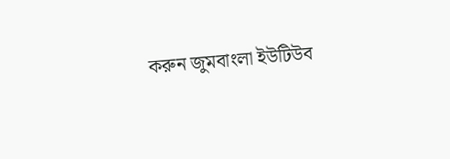করুন জুমবাংলা ইউটিউব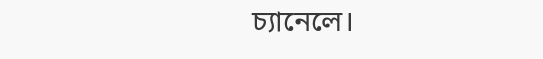চ্যানেলে।